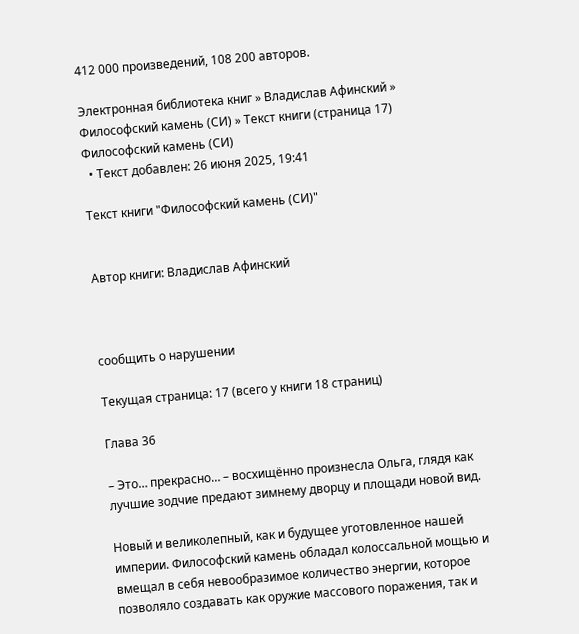412 000 произведений, 108 200 авторов.

Электронная библиотека книг » Владислав Афинский » Философский камень (СИ) » Текст книги (страница 17)
Философский камень (СИ)
  • Текст добавлен: 26 июня 2025, 19:41

Текст книги "Философский камень (СИ)"


Автор книги: Владислав Афинский



сообщить о нарушении

Текущая страница: 17 (всего у книги 18 страниц)

Глава 36

– Это… прекрасно… – восхищённо произнесла Ольга, глядя как лучшие зодчие предают зимнему дворцу и площади новой вид.

Новый и великолепный, как и будущее уготовленное нашей империи. Философский камень обладал колоссальной мощью и вмещал в себя невообразимое количество энергии, которое позволяло создавать как оружие массового поражения, так и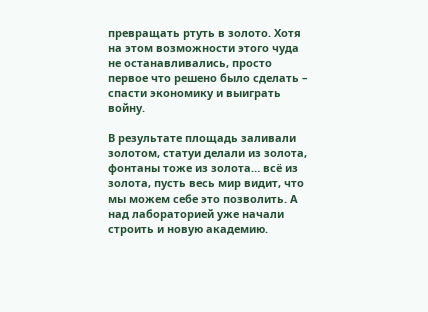превращать ртуть в золото. Хотя на этом возможности этого чуда не останавливались, просто первое что решено было сделать – спасти экономику и выиграть войну.

В результате площадь заливали золотом, статуи делали из золота, фонтаны тоже из золота… всё из золота, пусть весь мир видит, что мы можем себе это позволить. А над лабораторией уже начали строить и новую академию.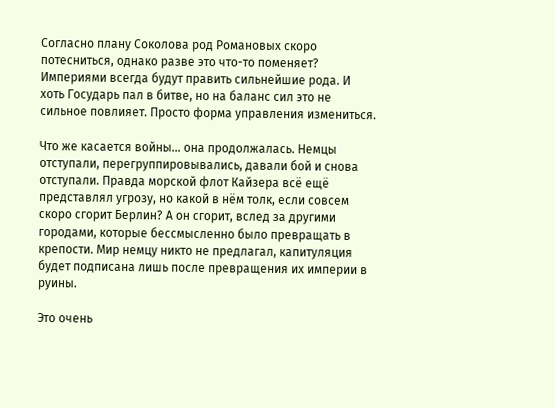Согласно плану Соколова род Романовых скоро потесниться, однако разве это что-то поменяет? Империями всегда будут править сильнейшие рода. И хоть Государь пал в битве, но на баланс сил это не сильное повлияет. Просто форма управления измениться.

Что же касается войны… она продолжалась. Немцы отступали, перегруппировывались, давали бой и снова отступали. Правда морской флот Кайзера всё ещё представлял угрозу, но какой в нём толк, если совсем скоро сгорит Берлин? А он сгорит, вслед за другими городами, которые бессмысленно было превращать в крепости. Мир немцу никто не предлагал, капитуляция будет подписана лишь после превращения их империи в руины.

Это очень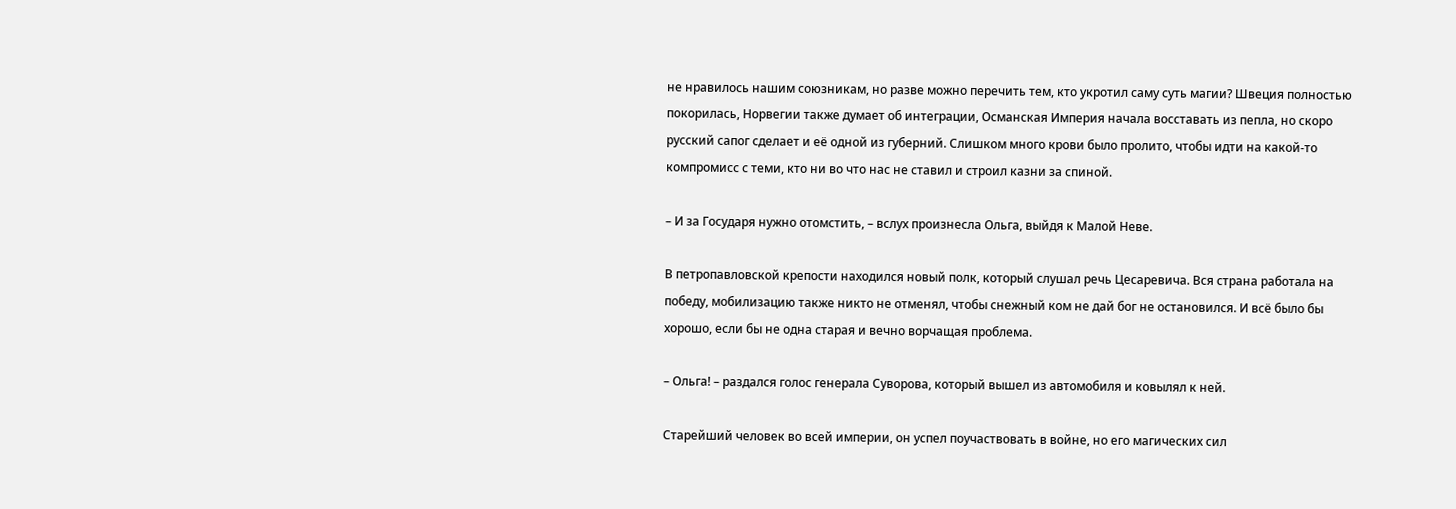не нравилось нашим союзникам, но разве можно перечить тем, кто укротил саму суть магии? Швеция полностью покорилась, Норвегии также думает об интеграции, Османская Империя начала восставать из пепла, но скоро русский сапог сделает и её одной из губерний. Слишком много крови было пролито, чтобы идти на какой-то компромисс с теми, кто ни во что нас не ставил и строил казни за спиной.

– И за Государя нужно отомстить, – вслух произнесла Ольга, выйдя к Малой Неве.

В петропавловской крепости находился новый полк, который слушал речь Цесаревича. Вся страна работала на победу, мобилизацию также никто не отменял, чтобы снежный ком не дай бог не остановился. И всё было бы хорошо, если бы не одна старая и вечно ворчащая проблема.

– Ольга! – раздался голос генерала Суворова, который вышел из автомобиля и ковылял к ней.

Старейший человек во всей империи, он успел поучаствовать в войне, но его магических сил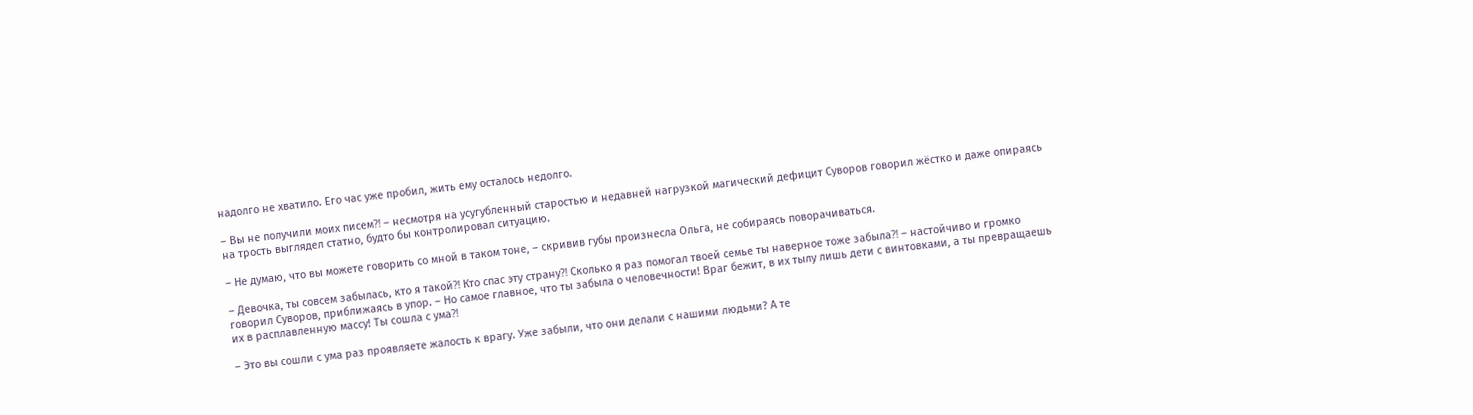надолго не хватило. Его час уже пробил, жить ему осталось недолго.

– Вы не получили моих писем⁈ – несмотря на усугубленный старостью и недавней нагрузкой магический дефицит Суворов говорил жёстко и даже опираясь на трость выглядел статно, будто бы контролировал ситуацию.

– Не думаю, что вы можете говорить со мной в таком тоне, – скривив губы произнесла Ольга, не собираясь поворачиваться.

– Девочка, ты совсем забылась, кто я такой⁈ Кто спас эту страну⁈ Сколько я раз помогал твоей семье ты наверное тоже забыла⁈ – настойчиво и громко говорил Суворов, приближаясь в упор. – Но самое главное, что ты забыла о человечности! Враг бежит, в их тылу лишь дети с винтовками, а ты превращаешь их в расплавленную массу! Ты сошла с ума⁈

– Это вы сошли с ума раз проявляете жалость к врагу. Уже забыли, что они делали с нашими людьми? А те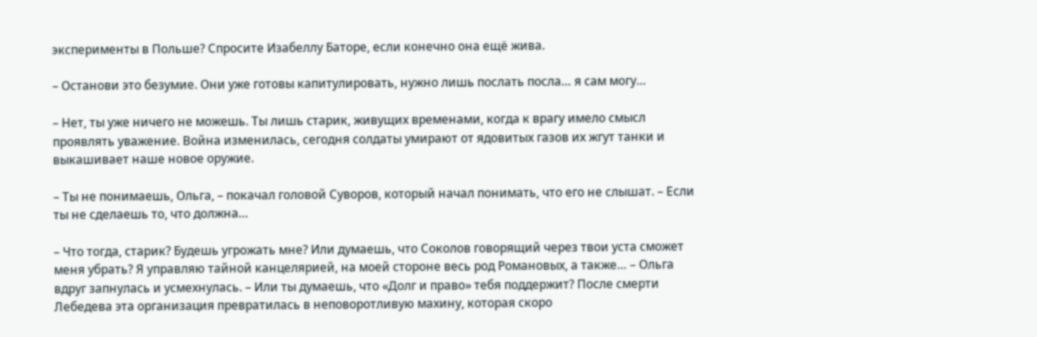эксперименты в Польше? Спросите Изабеллу Баторе, если конечно она ещё жива.

– Останови это безумие. Они уже готовы капитулировать, нужно лишь послать посла… я сам могу…

– Нет, ты уже ничего не можешь. Ты лишь старик, живущих временами, когда к врагу имело смысл проявлять уважение. Война изменилась, сегодня солдаты умирают от ядовитых газов их жгут танки и выкашивает наше новое оружие.

– Ты не понимаешь, Ольга, – покачал головой Суворов, который начал понимать, что его не слышат. – Если ты не сделаешь то, что должна…

– Что тогда, старик? Будешь угрожать мне? Или думаешь, что Соколов говорящий через твои уста сможет меня убрать? Я управляю тайной канцелярией, на моей стороне весь род Романовых, а также… – Ольга вдруг запнулась и усмехнулась. – Или ты думаешь, что «Долг и право» тебя поддержит? После смерти Лебедева эта организация превратилась в неповоротливую махину, которая скоро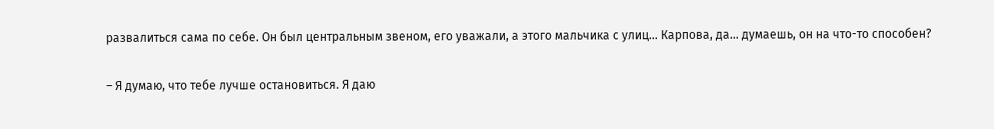развалиться сама по себе. Он был центральным звеном, его уважали, а этого мальчика с улиц… Карпова, да… думаешь, он на что-то способен?

– Я думаю, что тебе лучше остановиться. Я даю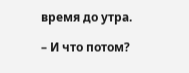время до утра.

– И что потом?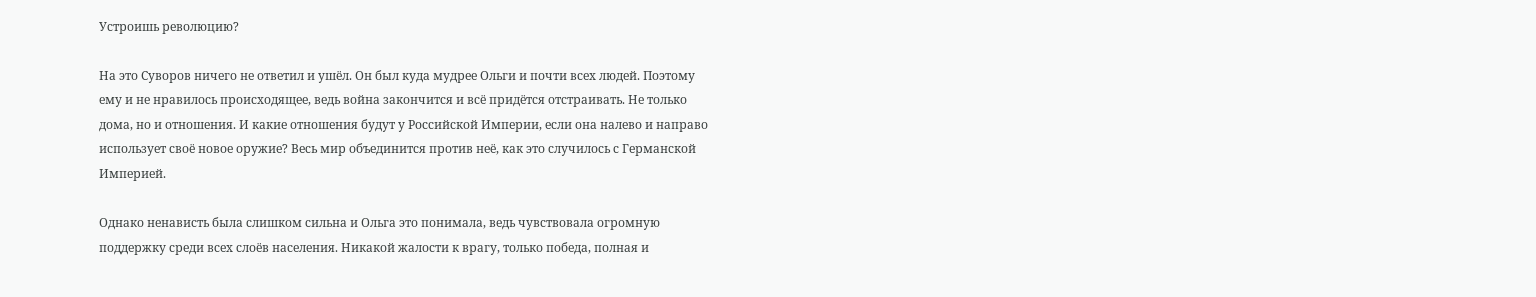Устроишь революцию?

На это Суворов ничего не ответил и ушёл. Он был куда мудрее Ольги и почти всех людей. Поэтому ему и не нравилось происходящее, ведь война закончится и всё придётся отстраивать. Не только дома, но и отношения. И какие отношения будут у Российской Империи, если она налево и направо использует своё новое оружие? Весь мир объединится против неё, как это случилось с Германской Империей.

Однако ненависть была слишком сильна и Ольга это понимала, ведь чувствовала огромную поддержку среди всех слоёв населения. Никакой жалости к врагу, только победа, полная и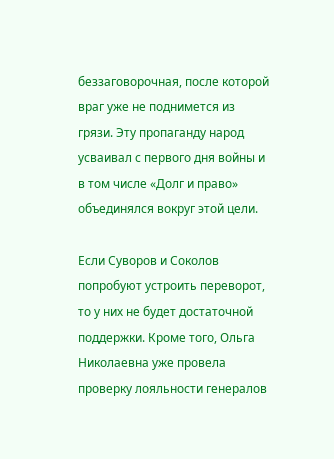беззаговорочная, после которой враг уже не поднимется из грязи. Эту пропаганду народ усваивал с первого дня войны и в том числе «Долг и право» объединялся вокруг этой цели.

Если Суворов и Соколов попробуют устроить переворот, то у них не будет достаточной поддержки. Кроме того, Ольга Николаевна уже провела проверку лояльности генералов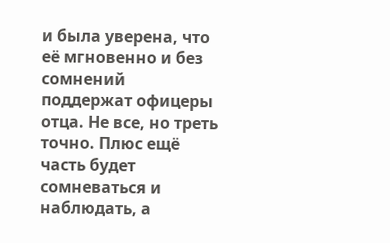и была уверена, что её мгновенно и без сомнений поддержат офицеры отца. Не все, но треть точно. Плюс ещё часть будет сомневаться и наблюдать, а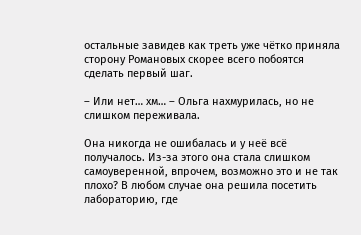остальные завидев как треть уже чётко приняла сторону Романовых скорее всего побоятся сделать первый шаг.

– Или нет… хм… – Ольга нахмурилась, но не слишком переживала.

Она никогда не ошибалась и у неё всё получалось. Из-за этого она стала слишком самоуверенной, впрочем, возможно это и не так плохо? В любом случае она решила посетить лабораторию, где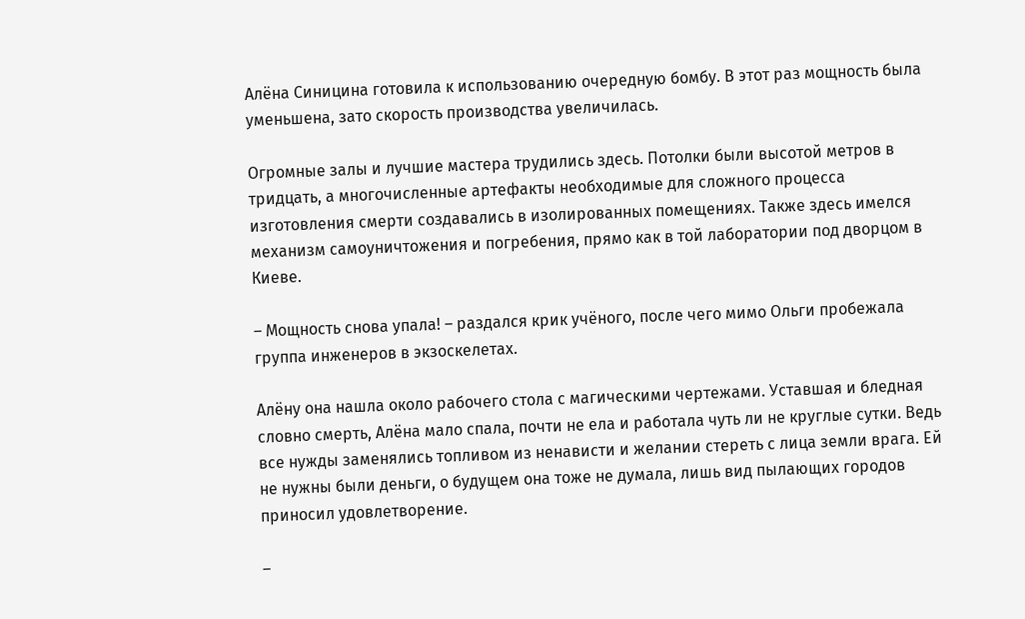Алёна Синицина готовила к использованию очередную бомбу. В этот раз мощность была уменьшена, зато скорость производства увеличилась.

Огромные залы и лучшие мастера трудились здесь. Потолки были высотой метров в тридцать, а многочисленные артефакты необходимые для сложного процесса изготовления смерти создавались в изолированных помещениях. Также здесь имелся механизм самоуничтожения и погребения, прямо как в той лаборатории под дворцом в Киеве.

– Мощность снова упала! – раздался крик учёного, после чего мимо Ольги пробежала группа инженеров в экзоскелетах.

Алёну она нашла около рабочего стола с магическими чертежами. Уставшая и бледная словно смерть, Алёна мало спала, почти не ела и работала чуть ли не круглые сутки. Ведь все нужды заменялись топливом из ненависти и желании стереть с лица земли врага. Ей не нужны были деньги, о будущем она тоже не думала, лишь вид пылающих городов приносил удовлетворение.

–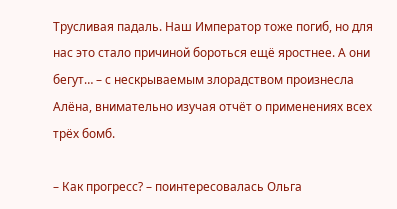Трусливая падаль. Наш Император тоже погиб, но для нас это стало причиной бороться ещё яростнее. А они бегут… – с нескрываемым злорадством произнесла Алёна, внимательно изучая отчёт о применениях всех трёх бомб.

– Как прогресс? – поинтересовалась Ольга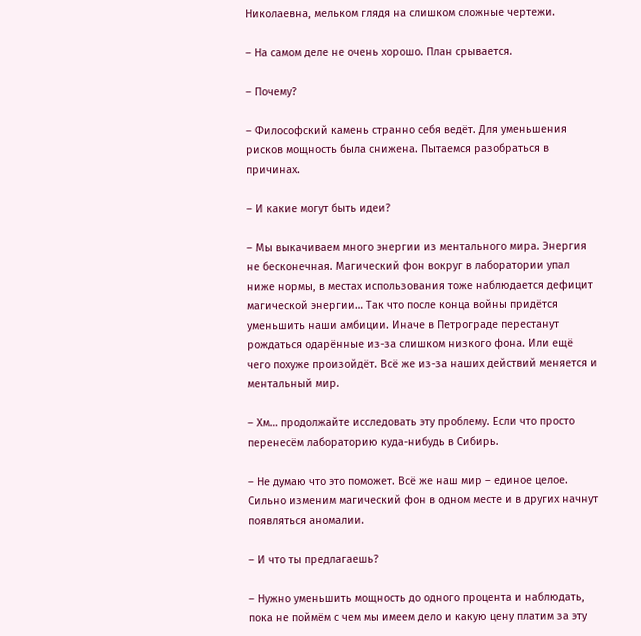Николаевна, мельком глядя на слишком сложные чертежи.

– На самом деле не очень хорошо. План срывается.

– Почему?

– Философский камень странно себя ведёт. Для уменьшения рисков мощность была снижена. Пытаемся разобраться в причинах.

– И какие могут быть идеи?

– Мы выкачиваем много энергии из ментального мира. Энергия не бесконечная. Магический фон вокруг в лаборатории упал ниже нормы, в местах использования тоже наблюдается дефицит магической энергии… Так что после конца войны придётся уменьшить наши амбиции. Иначе в Петрограде перестанут рождаться одарённые из-за слишком низкого фона. Или ещё чего похуже произойдёт. Всё же из-за наших действий меняется и ментальный мир.

– Хм… продолжайте исследовать эту проблему. Если что просто перенесём лабораторию куда-нибудь в Сибирь.

– Не думаю что это поможет. Всё же наш мир – единое целое. Сильно изменим магический фон в одном месте и в других начнут появляться аномалии.

– И что ты предлагаешь?

– Нужно уменьшить мощность до одного процента и наблюдать, пока не поймём с чем мы имеем дело и какую цену платим за эту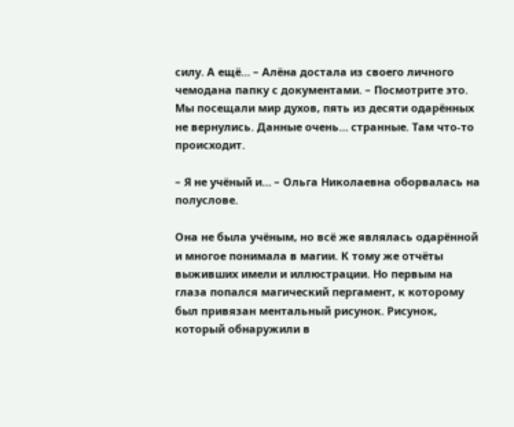силу. А ещё… – Алёна достала из своего личного чемодана папку с документами. – Посмотрите это. Мы посещали мир духов, пять из десяти одарённых не вернулись. Данные очень… странные. Там что-то происходит.

– Я не учёный и… – Ольга Николаевна оборвалась на полуслове.

Она не была учёным, но всё же являлась одарённой и многое понимала в магии. К тому же отчёты выживших имели и иллюстрации. Но первым на глаза попался магический пергамент, к которому был привязан ментальный рисунок. Рисунок, который обнаружили в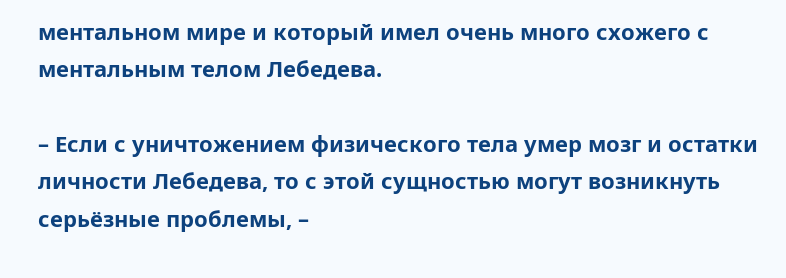ментальном мире и который имел очень много схожего с ментальным телом Лебедева.

– Если с уничтожением физического тела умер мозг и остатки личности Лебедева, то с этой сущностью могут возникнуть серьёзные проблемы, –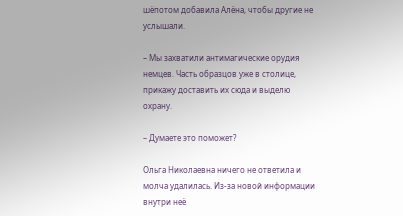шёпотом добавила Алёна, чтобы другие не услышали.

– Мы захватили антимагические орудия немцев. Часть образцов уже в столице, прикажу доставить их сюда и выделю охрану.

– Думаете это поможет?

Ольга Николаевна ничего не ответила и молча удалилась. Из-за новой информации внутри неё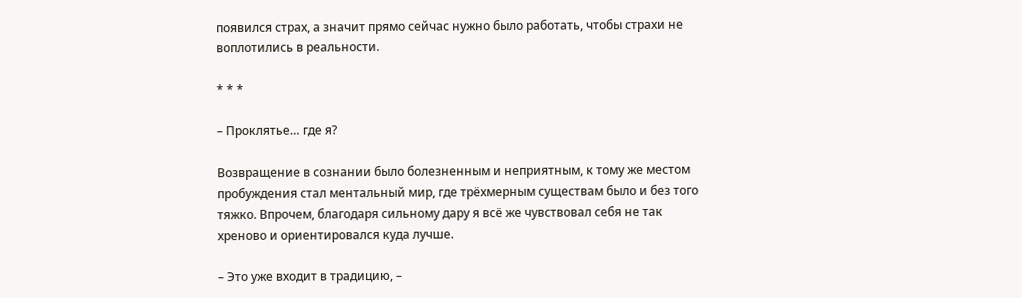появился страх, а значит прямо сейчас нужно было работать, чтобы страхи не воплотились в реальности.

* * *

– Проклятье… где я?

Возвращение в сознании было болезненным и неприятным, к тому же местом пробуждения стал ментальный мир, где трёхмерным существам было и без того тяжко. Впрочем, благодаря сильному дару я всё же чувствовал себя не так хреново и ориентировался куда лучше.

– Это уже входит в традицию, –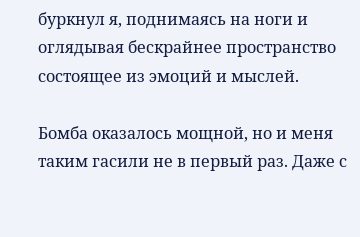буркнул я, поднимаясь на ноги и оглядывая бескрайнее пространство состоящее из эмоций и мыслей.

Бомба оказалось мощной, но и меня таким гасили не в первый раз. Даже с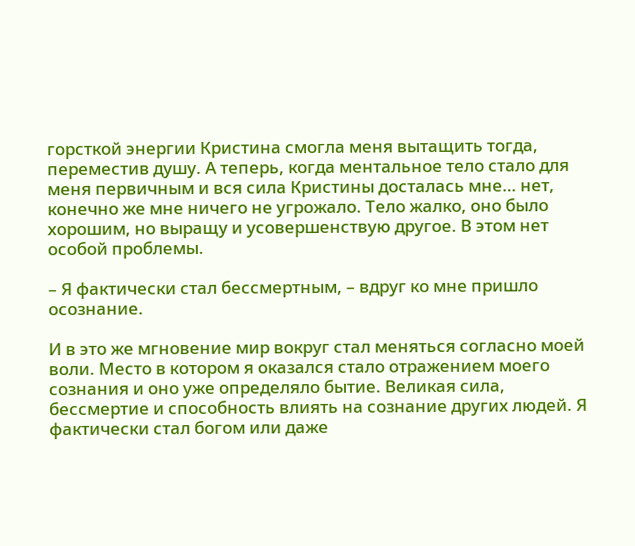горсткой энергии Кристина смогла меня вытащить тогда, переместив душу. А теперь, когда ментальное тело стало для меня первичным и вся сила Кристины досталась мне… нет, конечно же мне ничего не угрожало. Тело жалко, оно было хорошим, но выращу и усовершенствую другое. В этом нет особой проблемы.

– Я фактически стал бессмертным, – вдруг ко мне пришло осознание.

И в это же мгновение мир вокруг стал меняться согласно моей воли. Место в котором я оказался стало отражением моего сознания и оно уже определяло бытие. Великая сила, бессмертие и способность влиять на сознание других людей. Я фактически стал богом или даже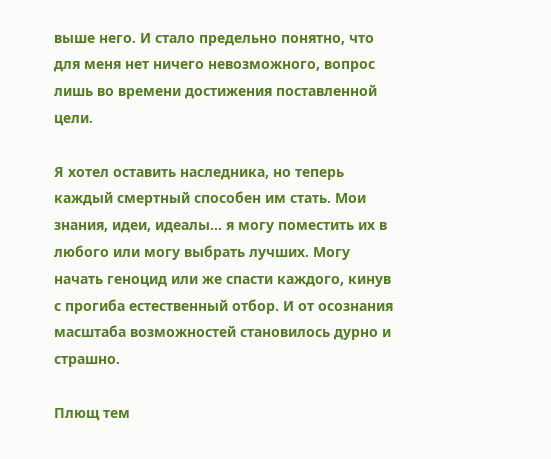выше него. И стало предельно понятно, что для меня нет ничего невозможного, вопрос лишь во времени достижения поставленной цели.

Я хотел оставить наследника, но теперь каждый смертный способен им стать. Мои знания, идеи, идеалы… я могу поместить их в любого или могу выбрать лучших. Могу начать геноцид или же спасти каждого, кинув с прогиба естественный отбор. И от осознания масштаба возможностей становилось дурно и страшно.

Плющ тем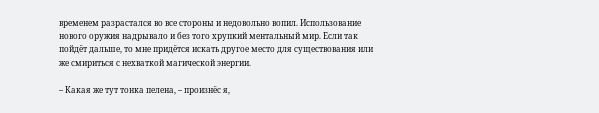временем разрастался во все стороны и недовольно вопил. Использование нового оружия надрывало и без того хрупкий ментальный мир. Если так пойдёт дальше, то мне придётся искать другое место для существования или же смириться с нехваткой магической энергии.

– Какая же тут тонка пелена, – произнёс я,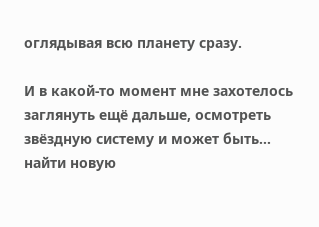оглядывая всю планету сразу.

И в какой-то момент мне захотелось заглянуть ещё дальше, осмотреть звёздную систему и может быть… найти новую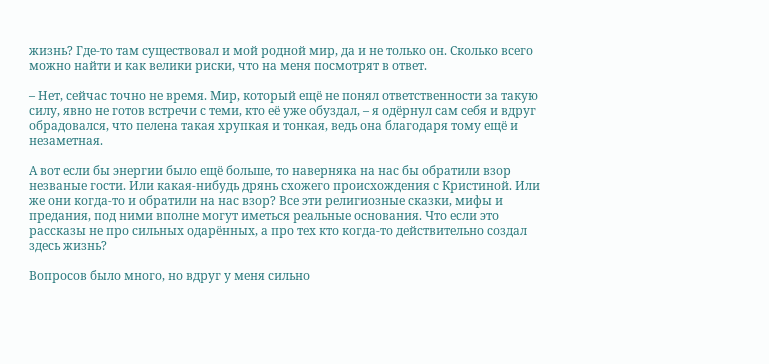жизнь? Где-то там существовал и мой родной мир, да и не только он. Сколько всего можно найти и как велики риски, что на меня посмотрят в ответ.

– Нет, сейчас точно не время. Мир, который ещё не понял ответственности за такую силу, явно не готов встречи с теми, кто её уже обуздал, – я одёрнул сам себя и вдруг обрадовался, что пелена такая хрупкая и тонкая, ведь она благодаря тому ещё и незаметная.

А вот если бы энергии было ещё больше, то наверняка на нас бы обратили взор незваные гости. Или какая-нибудь дрянь схожего происхождения с Кристиной. Или же они когда-то и обратили на нас взор? Все эти религиозные сказки, мифы и предания, под ними вполне могут иметься реальные основания. Что если это рассказы не про сильных одарённых, а про тех кто когда-то действительно создал здесь жизнь?

Вопросов было много, но вдруг у меня сильно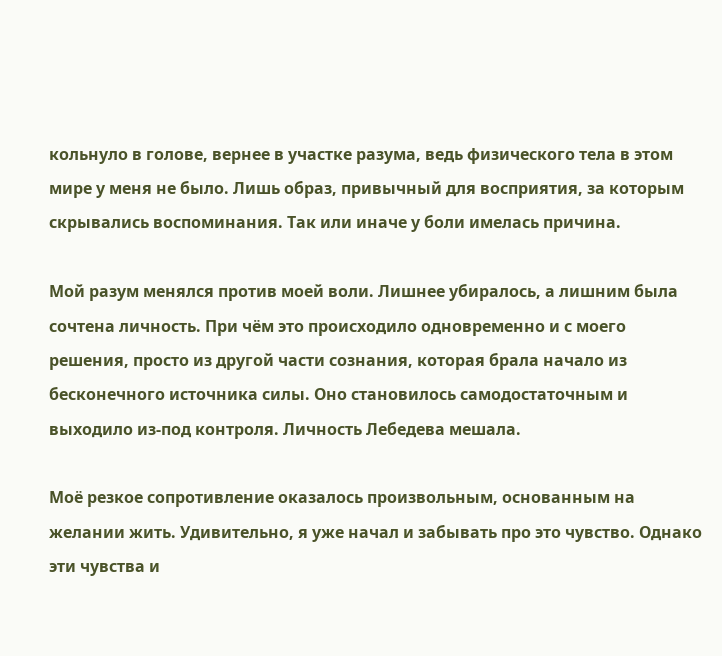кольнуло в голове, вернее в участке разума, ведь физического тела в этом мире у меня не было. Лишь образ, привычный для восприятия, за которым скрывались воспоминания. Так или иначе у боли имелась причина.

Мой разум менялся против моей воли. Лишнее убиралось, а лишним была сочтена личность. При чём это происходило одновременно и с моего решения, просто из другой части сознания, которая брала начало из бесконечного источника силы. Оно становилось самодостаточным и выходило из-под контроля. Личность Лебедева мешала.

Моё резкое сопротивление оказалось произвольным, основанным на желании жить. Удивительно, я уже начал и забывать про это чувство. Однако эти чувства и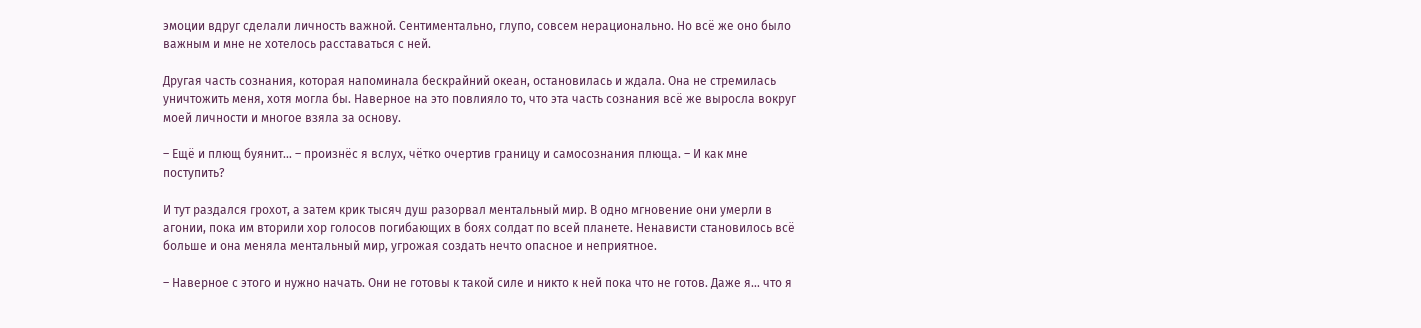эмоции вдруг сделали личность важной. Сентиментально, глупо, совсем нерационально. Но всё же оно было важным и мне не хотелось расставаться с ней.

Другая часть сознания, которая напоминала бескрайний океан, остановилась и ждала. Она не стремилась уничтожить меня, хотя могла бы. Наверное на это повлияло то, что эта часть сознания всё же выросла вокруг моей личности и многое взяла за основу.

– Ещё и плющ буянит… – произнёс я вслух, чётко очертив границу и самосознания плюща. – И как мне поступить?

И тут раздался грохот, а затем крик тысяч душ разорвал ментальный мир. В одно мгновение они умерли в агонии, пока им вторили хор голосов погибающих в боях солдат по всей планете. Ненависти становилось всё больше и она меняла ментальный мир, угрожая создать нечто опасное и неприятное.

– Наверное с этого и нужно начать. Они не готовы к такой силе и никто к ней пока что не готов. Даже я… что я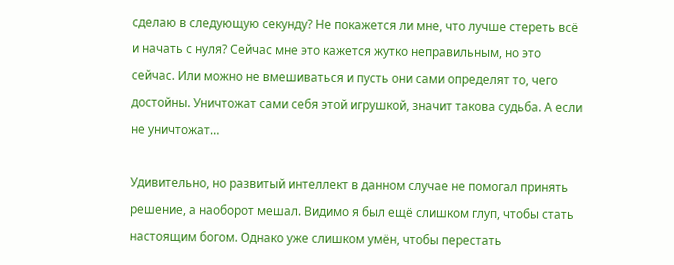сделаю в следующую секунду? Не покажется ли мне, что лучше стереть всё и начать с нуля? Сейчас мне это кажется жутко неправильным, но это сейчас. Или можно не вмешиваться и пусть они сами определят то, чего достойны. Уничтожат сами себя этой игрушкой, значит такова судьба. А если не уничтожат…

Удивительно, но развитый интеллект в данном случае не помогал принять решение, а наоборот мешал. Видимо я был ещё слишком глуп, чтобы стать настоящим богом. Однако уже слишком умён, чтобы перестать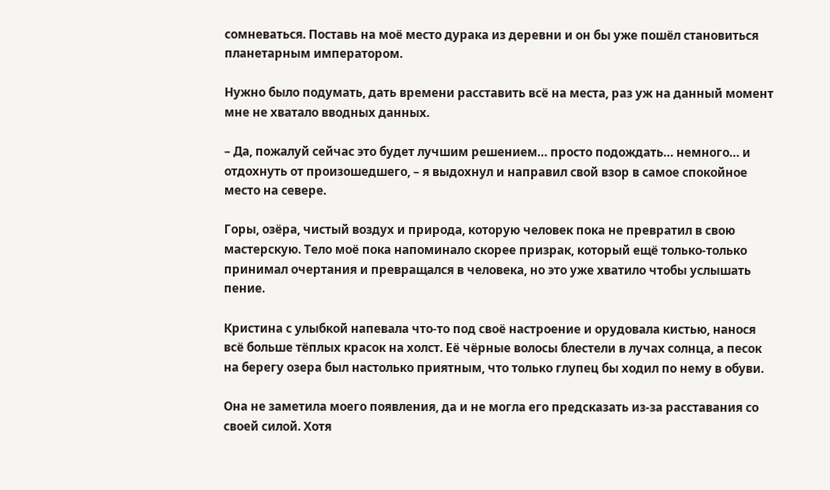сомневаться. Поставь на моё место дурака из деревни и он бы уже пошёл становиться планетарным императором.

Нужно было подумать, дать времени расставить всё на места, раз уж на данный момент мне не хватало вводных данных.

– Да, пожалуй сейчас это будет лучшим решением… просто подождать… немного… и отдохнуть от произошедшего, – я выдохнул и направил свой взор в самое спокойное место на севере.

Горы, озёра, чистый воздух и природа, которую человек пока не превратил в свою мастерскую. Тело моё пока напоминало скорее призрак, который ещё только-только принимал очертания и превращался в человека, но это уже хватило чтобы услышать пение.

Кристина с улыбкой напевала что-то под своё настроение и орудовала кистью, нанося всё больше тёплых красок на холст. Её чёрные волосы блестели в лучах солнца, а песок на берегу озера был настолько приятным, что только глупец бы ходил по нему в обуви.

Она не заметила моего появления, да и не могла его предсказать из-за расставания со своей силой. Хотя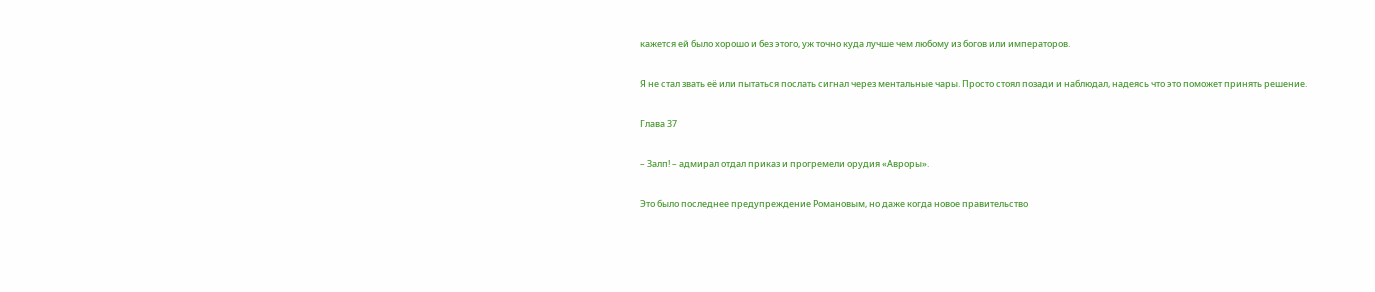кажется ей было хорошо и без этого, уж точно куда лучше чем любому из богов или императоров.

Я не стал звать её или пытаться послать сигнал через ментальные чары. Просто стоял позади и наблюдал, надеясь что это поможет принять решение.

Глава 37

– Залп! – адмирал отдал приказ и прогремели орудия «Авроры».

Это было последнее предупреждение Романовым, но даже когда новое правительство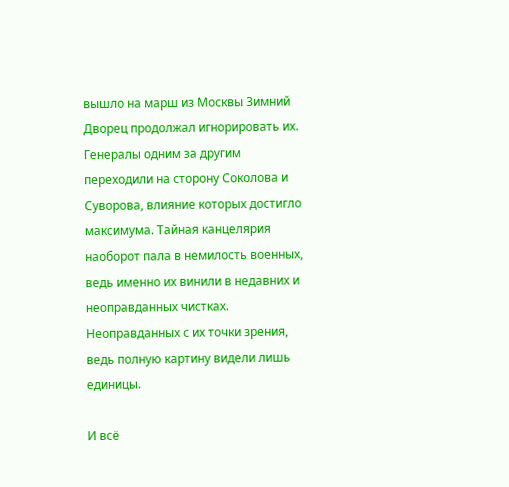вышло на марш из Москвы Зимний Дворец продолжал игнорировать их. Генералы одним за другим переходили на сторону Соколова и Суворова, влияние которых достигло максимума. Тайная канцелярия наоборот пала в немилость военных, ведь именно их винили в недавних и неоправданных чистках. Неоправданных с их точки зрения, ведь полную картину видели лишь единицы.

И всё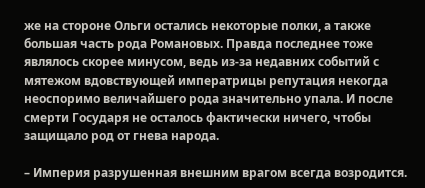же на стороне Ольги остались некоторые полки, а также большая часть рода Романовых. Правда последнее тоже являлось скорее минусом, ведь из-за недавних событий с мятежом вдовствующей императрицы репутация некогда неоспоримо величайшего рода значительно упала. И после смерти Государя не осталось фактически ничего, чтобы защищало род от гнева народа.

– Империя разрушенная внешним врагом всегда возродится.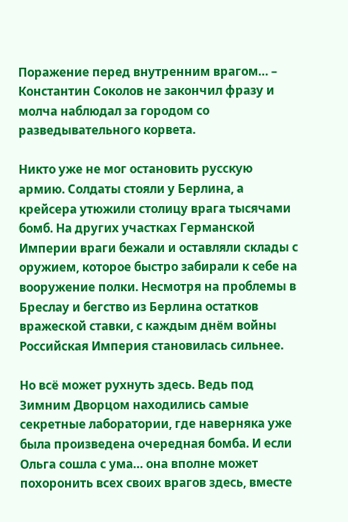Поражение перед внутренним врагом… – Константин Соколов не закончил фразу и молча наблюдал за городом со разведывательного корвета.

Никто уже не мог остановить русскую армию. Солдаты стояли у Берлина, а крейсера утюжили столицу врага тысячами бомб. На других участках Германской Империи враги бежали и оставляли склады с оружием, которое быстро забирали к себе на вооружение полки. Несмотря на проблемы в Бреслау и бегство из Берлина остатков вражеской ставки, с каждым днём войны Российская Империя становилась сильнее.

Но всё может рухнуть здесь. Ведь под Зимним Дворцом находились самые секретные лаборатории, где наверняка уже была произведена очередная бомба. И если Ольга сошла с ума… она вполне может похоронить всех своих врагов здесь, вместе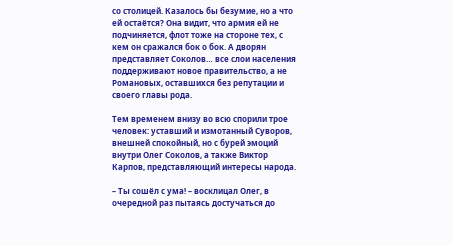со столицей. Казалось бы безумие, но а что ей остаётся? Она видит, что армия ей не подчиняется, флот тоже на стороне тех, с кем он сражался бок о бок. А дворян представляет Соколов… все слои населения поддерживают новое правительство, а не Романовых, оставшихся без репутации и своего главы рода.

Тем временем внизу во всю спорили трое человек: уставший и измотанный Суворов, внешней спокойный, но с бурей эмоций внутри Олег Соколов, а также Виктор Карпов, представляющий интересы народа.

– Ты сошёл с ума! – восклицал Олег, в очередной раз пытаясь достучаться до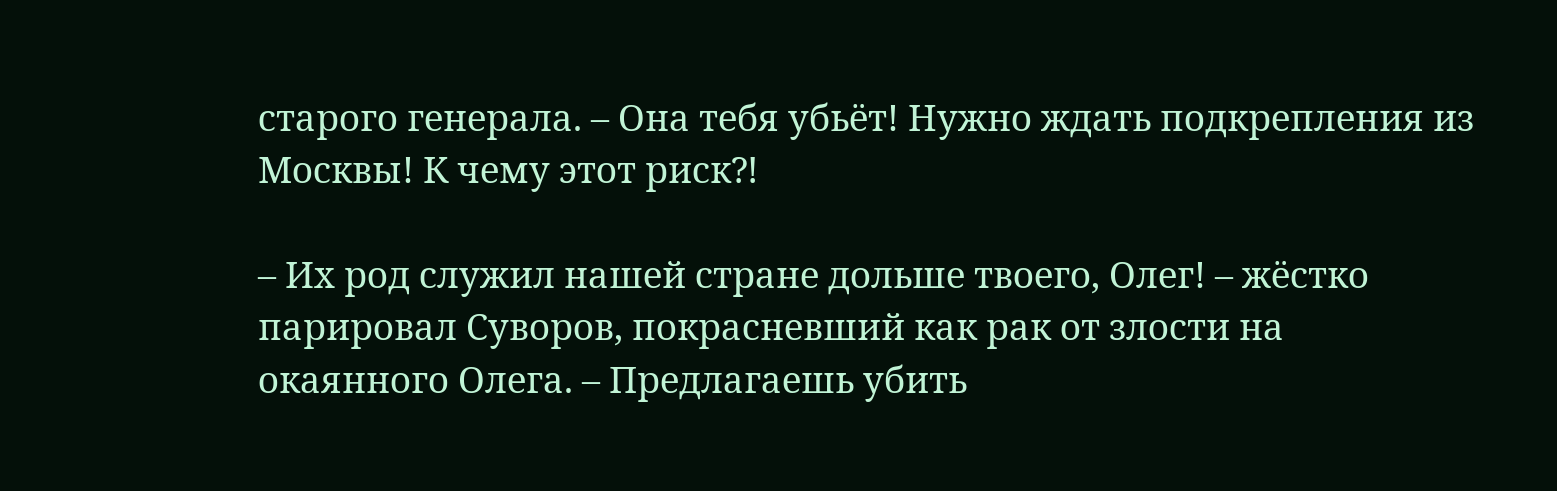старого генерала. – Она тебя убьёт! Нужно ждать подкрепления из Москвы! К чему этот риск⁈

– Их род служил нашей стране дольше твоего, Олег! – жёстко парировал Суворов, покрасневший как рак от злости на окаянного Олега. – Предлагаешь убить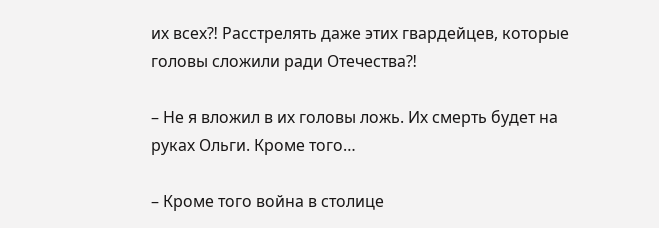их всех⁈ Расстрелять даже этих гвардейцев, которые головы сложили ради Отечества⁈

– Не я вложил в их головы ложь. Их смерть будет на руках Ольги. Кроме того…

– Кроме того война в столице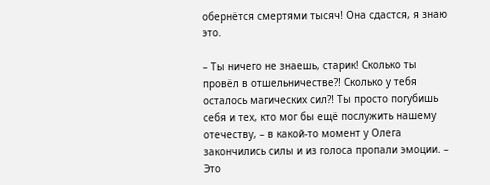обернётся смертями тысяч! Она сдастся, я знаю это.

– Ты ничего не знаешь, старик! Сколько ты провёл в отшельничестве⁈ Сколько у тебя осталось магических сил⁈ Ты просто погубишь себя и тех, кто мог бы ещё послужить нашему отечеству, – в какой-то момент у Олега закончились силы и из голоса пропали эмоции. – Это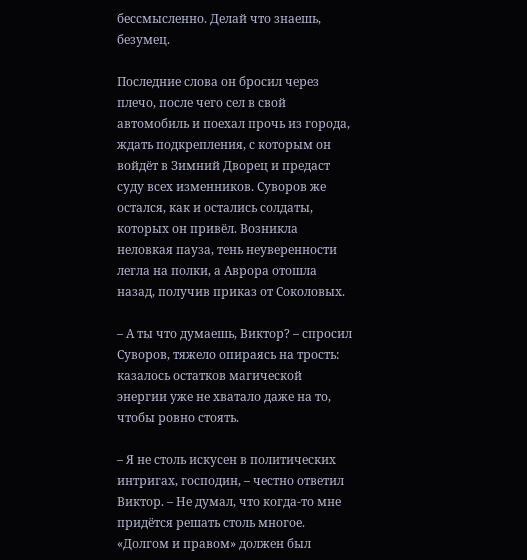бессмысленно. Делай что знаешь, безумец.

Последние слова он бросил через плечо, после чего сел в свой автомобиль и поехал прочь из города, ждать подкрепления, с которым он войдёт в Зимний Дворец и предаст суду всех изменников. Суворов же остался, как и остались солдаты, которых он привёл. Возникла неловкая пауза, тень неуверенности легла на полки, а Аврора отошла назад, получив приказ от Соколовых.

– А ты что думаешь, Виктор? – спросил Суворов, тяжело опираясь на трость: казалось остатков магической энергии уже не хватало даже на то, чтобы ровно стоять.

– Я не столь искусен в политических интригах, господин, – честно ответил Виктор. – Не думал, что когда-то мне придётся решать столь многое. «Долгом и правом» должен был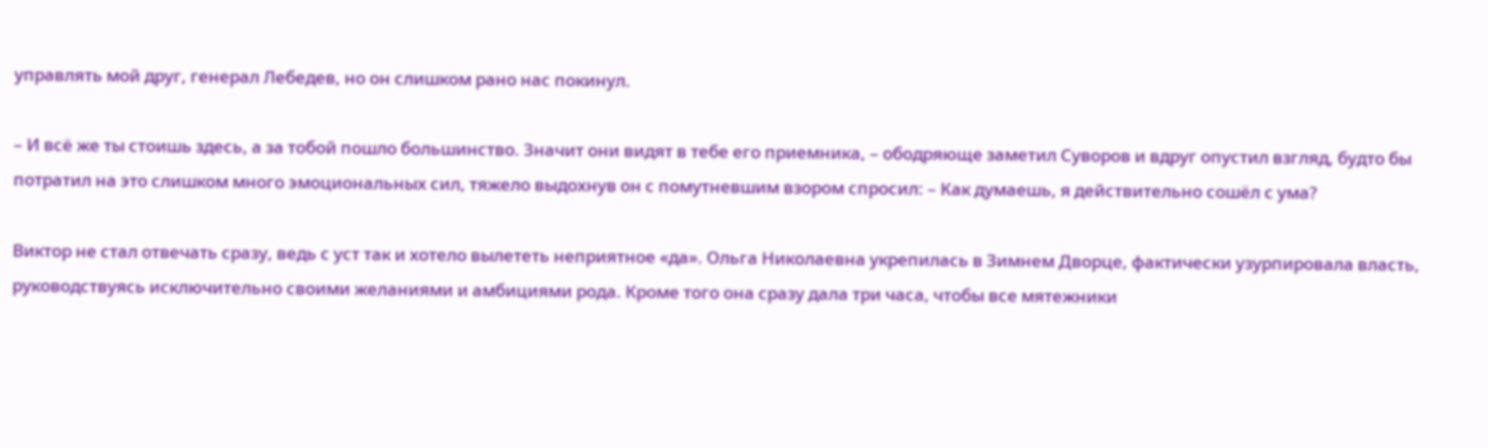управлять мой друг, генерал Лебедев, но он слишком рано нас покинул.

– И всё же ты стоишь здесь, а за тобой пошло большинство. Значит они видят в тебе его приемника, – ободряюще заметил Суворов и вдруг опустил взгляд, будто бы потратил на это слишком много эмоциональных сил, тяжело выдохнув он с помутневшим взором спросил: – Как думаешь, я действительно сошёл с ума?

Виктор не стал отвечать сразу, ведь с уст так и хотело вылететь неприятное «да». Ольга Николаевна укрепилась в Зимнем Дворце, фактически узурпировала власть, руководствуясь исключительно своими желаниями и амбициями рода. Кроме того она сразу дала три часа, чтобы все мятежники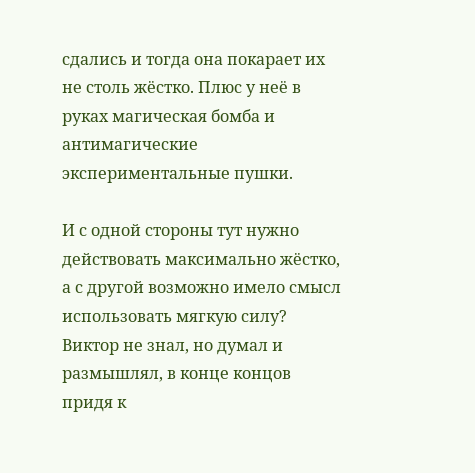сдались и тогда она покарает их не столь жёстко. Плюс у неё в руках магическая бомба и антимагические экспериментальные пушки.

И с одной стороны тут нужно действовать максимально жёстко, а с другой возможно имело смысл использовать мягкую силу? Виктор не знал, но думал и размышлял, в конце концов придя к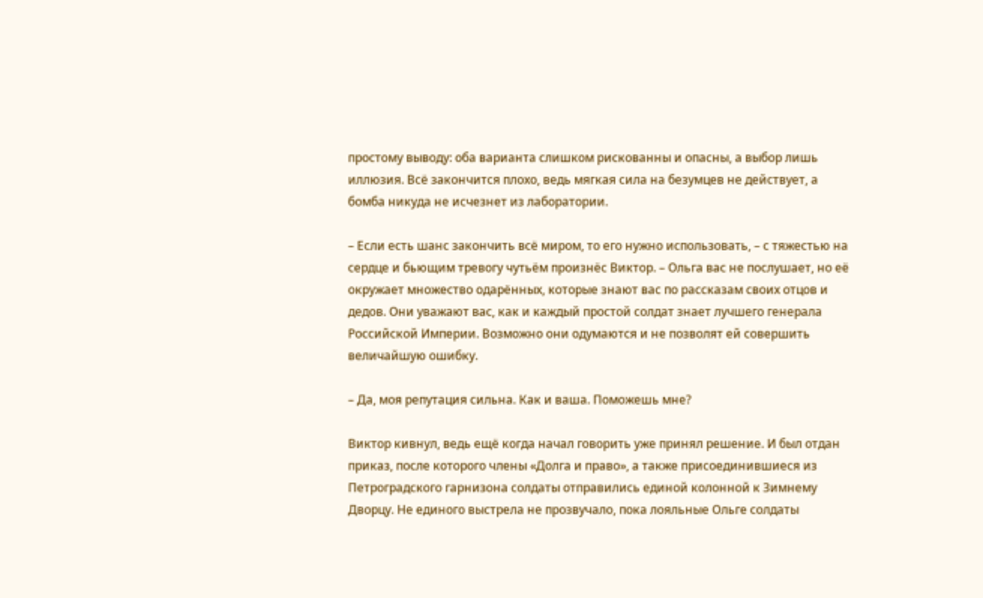простому выводу: оба варианта слишком рискованны и опасны, а выбор лишь иллюзия. Всё закончится плохо, ведь мягкая сила на безумцев не действует, а бомба никуда не исчезнет из лаборатории.

– Если есть шанс закончить всё миром, то его нужно использовать, – с тяжестью на сердце и бьющим тревогу чутьём произнёс Виктор. – Ольга вас не послушает, но её окружает множество одарённых, которые знают вас по рассказам своих отцов и дедов. Они уважают вас, как и каждый простой солдат знает лучшего генерала Российской Империи. Возможно они одумаются и не позволят ей совершить величайшую ошибку.

– Да, моя репутация сильна. Как и ваша. Поможешь мне?

Виктор кивнул, ведь ещё когда начал говорить уже принял решение. И был отдан приказ, после которого члены «Долга и право», а также присоединившиеся из Петроградского гарнизона солдаты отправились единой колонной к Зимнему Дворцу. Не единого выстрела не прозвучало, пока лояльные Ольге солдаты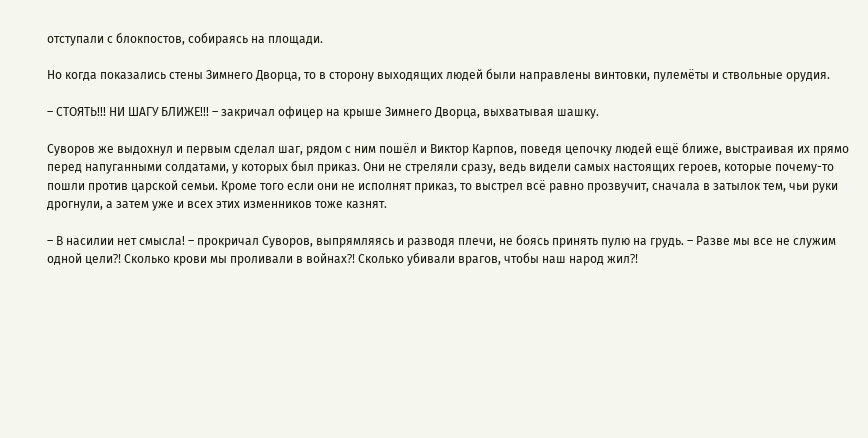отступали с блокпостов, собираясь на площади.

Но когда показались стены Зимнего Дворца, то в сторону выходящих людей были направлены винтовки, пулемёты и ствольные орудия.

– СТОЯТЬ!!! НИ ШАГУ БЛИЖЕ!!! – закричал офицер на крыше Зимнего Дворца, выхватывая шашку.

Суворов же выдохнул и первым сделал шаг, рядом с ним пошёл и Виктор Карпов, поведя цепочку людей ещё ближе, выстраивая их прямо перед напуганными солдатами, у которых был приказ. Они не стреляли сразу, ведь видели самых настоящих героев, которые почему-то пошли против царской семьи. Кроме того если они не исполнят приказ, то выстрел всё равно прозвучит, сначала в затылок тем, чьи руки дрогнули, а затем уже и всех этих изменников тоже казнят.

– В насилии нет смысла! – прокричал Суворов, выпрямляясь и разводя плечи, не боясь принять пулю на грудь. – Разве мы все не служим одной цели⁈ Сколько крови мы проливали в войнах⁈ Сколько убивали врагов, чтобы наш народ жил⁈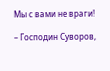Мы с вами не враги!

– Господин Суворов,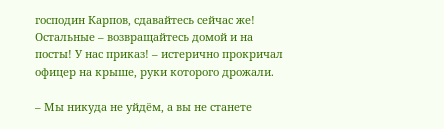господин Карпов, сдавайтесь сейчас же! Остальные – возвращайтесь домой и на посты! У нас приказ! – истерично прокричал офицер на крыше, руки которого дрожали.

– Мы никуда не уйдём, а вы не станете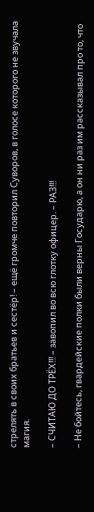стрелять в своих братьев и сестёр! – ещё громче повторил Суворов, в голосе которого не звучала магия.

– СЧИТАЮ ДО ТРЁХ!!! – завопил во всю глотку офицер. – РАЗ!!!

– Не бойтесь, гвардейские полки были верны Государю, а он ни раз им рассказывал про то, что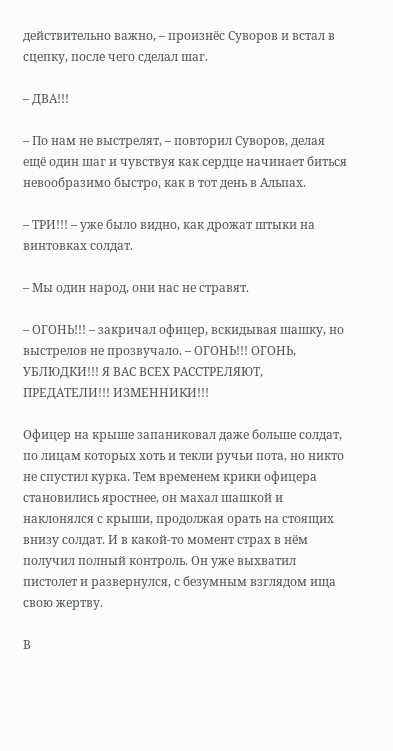действительно важно, – произнёс Суворов и встал в сцепку, после чего сделал шаг.

– ДВА!!!

– По нам не выстрелят, – повторил Суворов, делая ещё один шаг и чувствуя как сердце начинает биться невообразимо быстро, как в тот день в Альпах.

– ТРИ!!! – уже было видно, как дрожат штыки на винтовках солдат.

– Мы один народ, они нас не стравят.

– ОГОНЬ!!! – закричал офицер, вскидывая шашку, но выстрелов не прозвучало. – ОГОНЬ!!! ОГОНЬ, УБЛЮДКИ!!! Я ВАС ВСЕХ РАССТРЕЛЯЮТ, ПРЕДАТЕЛИ!!! ИЗМЕННИКИ!!!

Офицер на крыше запаниковал даже больше солдат, по лицам которых хоть и текли ручьи пота, но никто не спустил курка. Тем временем крики офицера становились яростнее, он махал шашкой и наклонялся с крыши, продолжая орать на стоящих внизу солдат. И в какой-то момент страх в нём получил полный контроль. Он уже выхватил пистолет и развернулся, с безумным взглядом ища свою жертву.

В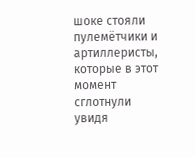шоке стояли пулемётчики и артиллеристы, которые в этот момент сглотнули увидя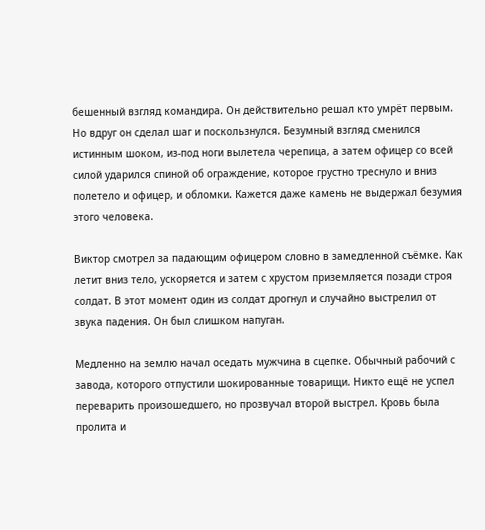бешенный взгляд командира. Он действительно решал кто умрёт первым. Но вдруг он сделал шаг и поскользнулся. Безумный взгляд сменился истинным шоком, из-под ноги вылетела черепица, а затем офицер со всей силой ударился спиной об ограждение, которое грустно треснуло и вниз полетело и офицер, и обломки. Кажется даже камень не выдержал безумия этого человека.

Виктор смотрел за падающим офицером словно в замедленной съёмке. Как летит вниз тело, ускоряется и затем с хрустом приземляется позади строя солдат. В этот момент один из солдат дрогнул и случайно выстрелил от звука падения. Он был слишком напуган.

Медленно на землю начал оседать мужчина в сцепке. Обычный рабочий с завода, которого отпустили шокированные товарищи. Никто ещё не успел переварить произошедшего, но прозвучал второй выстрел. Кровь была пролита и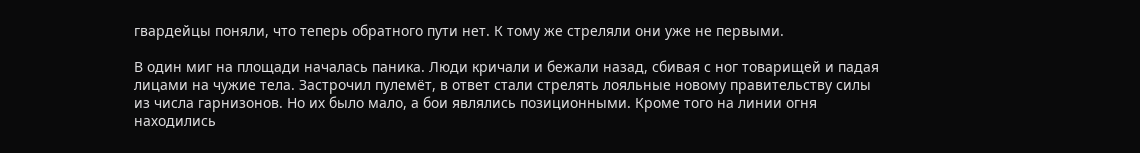гвардейцы поняли, что теперь обратного пути нет. К тому же стреляли они уже не первыми.

В один миг на площади началась паника. Люди кричали и бежали назад, сбивая с ног товарищей и падая лицами на чужие тела. Застрочил пулемёт, в ответ стали стрелять лояльные новому правительству силы из числа гарнизонов. Но их было мало, а бои являлись позиционными. Кроме того на линии огня находились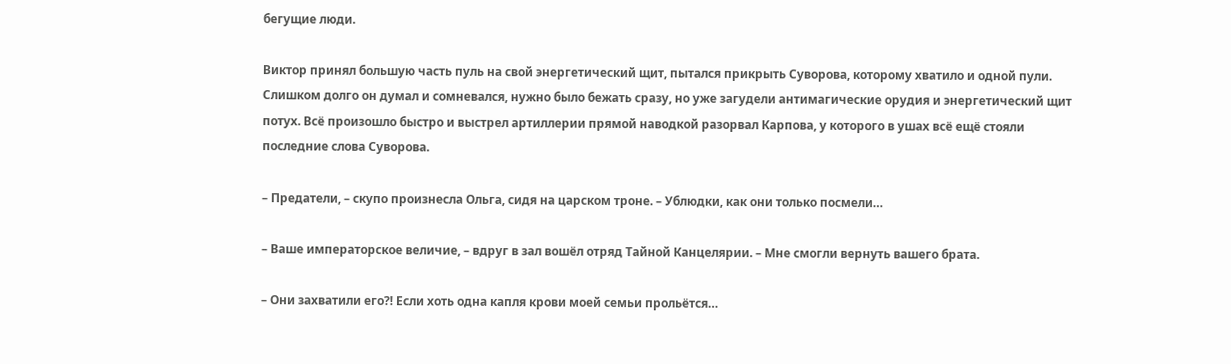бегущие люди.

Виктор принял большую часть пуль на свой энергетический щит, пытался прикрыть Суворова, которому хватило и одной пули. Слишком долго он думал и сомневался, нужно было бежать сразу, но уже загудели антимагические орудия и энергетический щит потух. Всё произошло быстро и выстрел артиллерии прямой наводкой разорвал Карпова, у которого в ушах всё ещё стояли последние слова Суворова.

– Предатели, – скупо произнесла Ольга, сидя на царском троне. – Ублюдки, как они только посмели…

– Ваше императорское величие, – вдруг в зал вошёл отряд Тайной Канцелярии. – Мне смогли вернуть вашего брата.

– Они захватили его⁈ Если хоть одна капля крови моей семьи прольётся…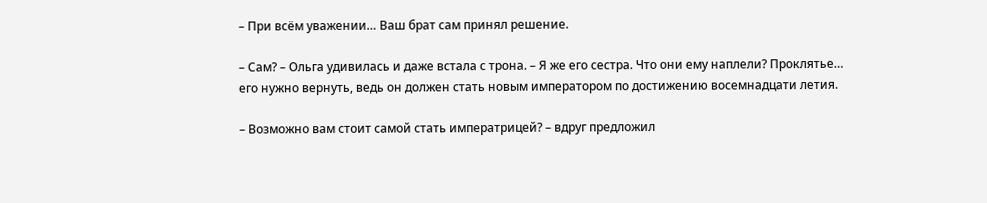– При всём уважении… Ваш брат сам принял решение.

– Сам? – Ольга удивилась и даже встала с трона. – Я же его сестра. Что они ему наплели? Проклятье… его нужно вернуть, ведь он должен стать новым императором по достижению восемнадцати летия.

– Возможно вам стоит самой стать императрицей? – вдруг предложил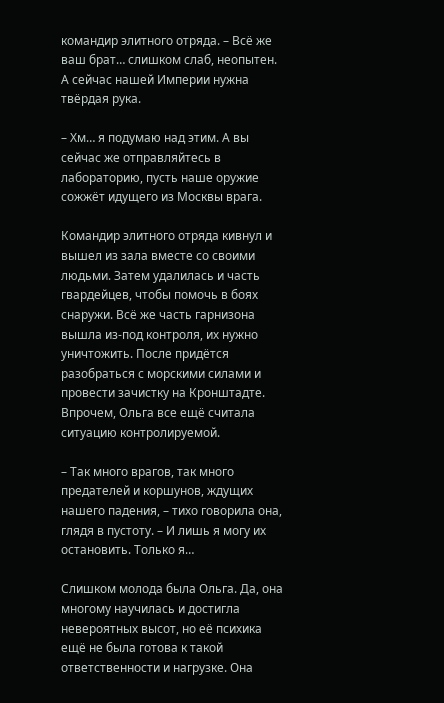командир элитного отряда. – Всё же ваш брат… слишком слаб, неопытен. А сейчас нашей Империи нужна твёрдая рука.

– Хм… я подумаю над этим. А вы сейчас же отправляйтесь в лабораторию, пусть наше оружие сожжёт идущего из Москвы врага.

Командир элитного отряда кивнул и вышел из зала вместе со своими людьми. Затем удалилась и часть гвардейцев, чтобы помочь в боях снаружи. Всё же часть гарнизона вышла из-под контроля, их нужно уничтожить. После придётся разобраться с морскими силами и провести зачистку на Кронштадте. Впрочем, Ольга все ещё считала ситуацию контролируемой.

– Так много врагов, так много предателей и коршунов, ждущих нашего падения, – тихо говорила она, глядя в пустоту. – И лишь я могу их остановить. Только я…

Слишком молода была Ольга. Да, она многому научилась и достигла невероятных высот, но её психика ещё не была готова к такой ответственности и нагрузке. Она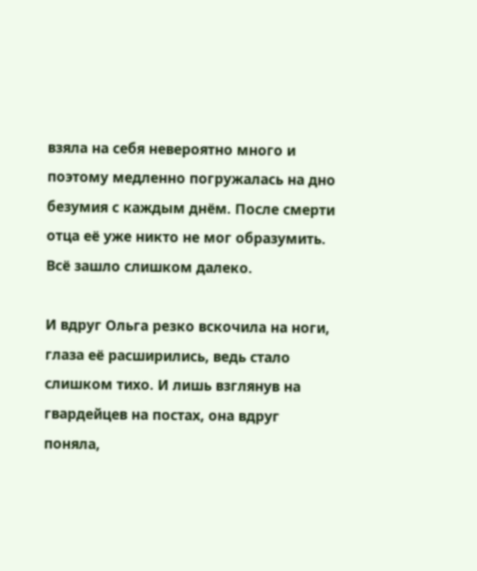взяла на себя невероятно много и поэтому медленно погружалась на дно безумия с каждым днём. После смерти отца её уже никто не мог образумить. Всё зашло слишком далеко.

И вдруг Ольга резко вскочила на ноги, глаза её расширились, ведь стало слишком тихо. И лишь взглянув на гвардейцев на постах, она вдруг поняла,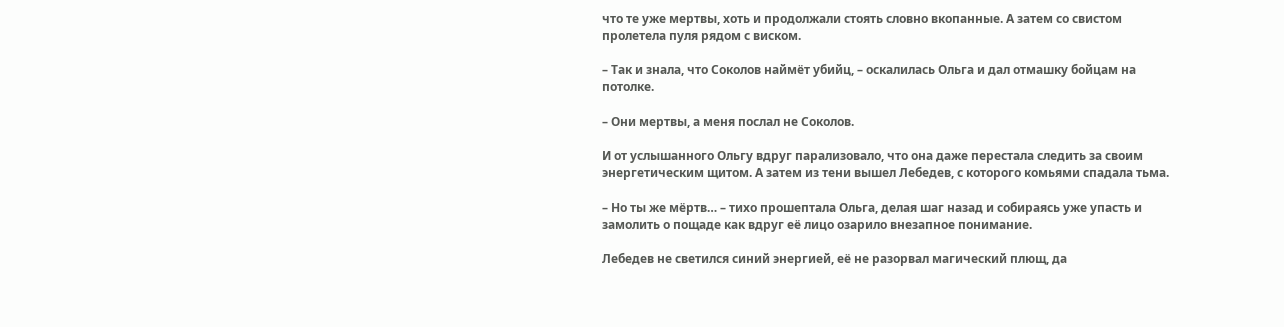что те уже мертвы, хоть и продолжали стоять словно вкопанные. А затем со свистом пролетела пуля рядом с виском.

– Так и знала, что Соколов наймёт убийц, – оскалилась Ольга и дал отмашку бойцам на потолке.

– Они мертвы, а меня послал не Соколов.

И от услышанного Ольгу вдруг парализовало, что она даже перестала следить за своим энергетическим щитом. А затем из тени вышел Лебедев, с которого комьями спадала тьма.

– Но ты же мёртв… – тихо прошептала Ольга, делая шаг назад и собираясь уже упасть и замолить о пощаде как вдруг её лицо озарило внезапное понимание.

Лебедев не светился синий энергией, её не разорвал магический плющ, да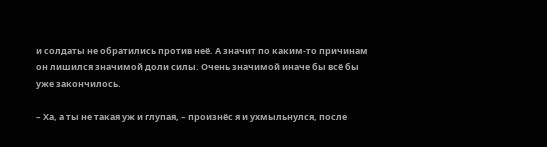и солдаты не обратились против неё. А значит по каким-то причинам он лишился значимой доли силы. Очень значимой иначе бы всё бы уже закончилось.

– Ха, а ты не такая уж и глупая, – произнёс я и ухмыльнулся, после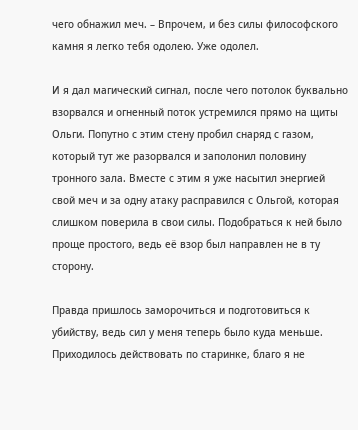чего обнажил меч. – Впрочем, и без силы философского камня я легко тебя одолею. Уже одолел.

И я дал магический сигнал, после чего потолок буквально взорвался и огненный поток устремился прямо на щиты Ольги. Попутно с этим стену пробил снаряд с газом, который тут же разорвался и заполонил половину тронного зала. Вместе с этим я уже насытил энергией свой меч и за одну атаку расправился с Ольгой, которая слишком поверила в свои силы. Подобраться к ней было проще простого, ведь её взор был направлен не в ту сторону.

Правда пришлось заморочиться и подготовиться к убийству, ведь сил у меня теперь было куда меньше. Приходилось действовать по старинке, благо я не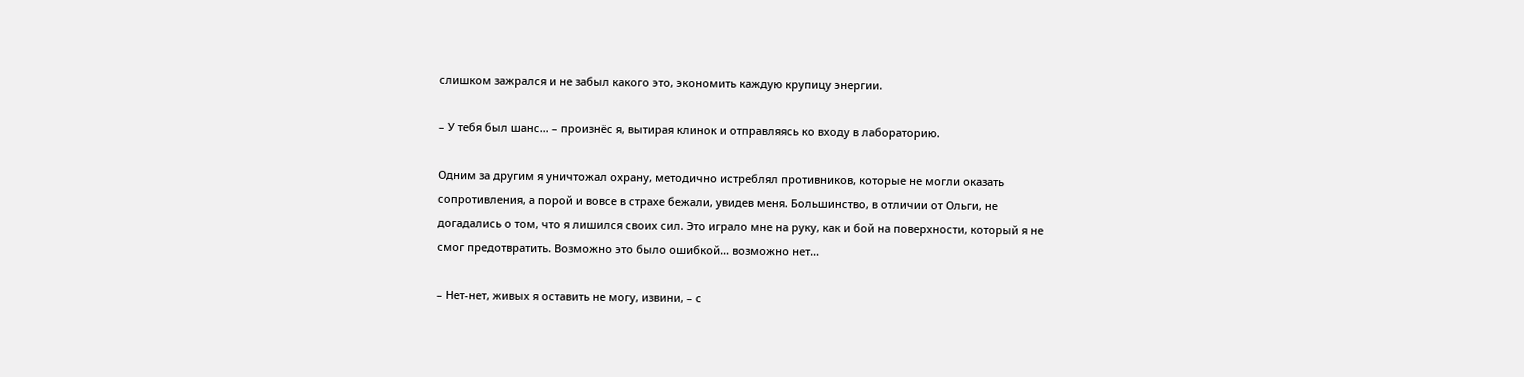слишком зажрался и не забыл какого это, экономить каждую крупицу энергии.

– У тебя был шанс… – произнёс я, вытирая клинок и отправляясь ко входу в лабораторию.

Одним за другим я уничтожал охрану, методично истреблял противников, которые не могли оказать сопротивления, а порой и вовсе в страхе бежали, увидев меня. Большинство, в отличии от Ольги, не догадались о том, что я лишился своих сил. Это играло мне на руку, как и бой на поверхности, который я не смог предотвратить. Возможно это было ошибкой… возможно нет…

– Нет-нет, живых я оставить не могу, извини, – с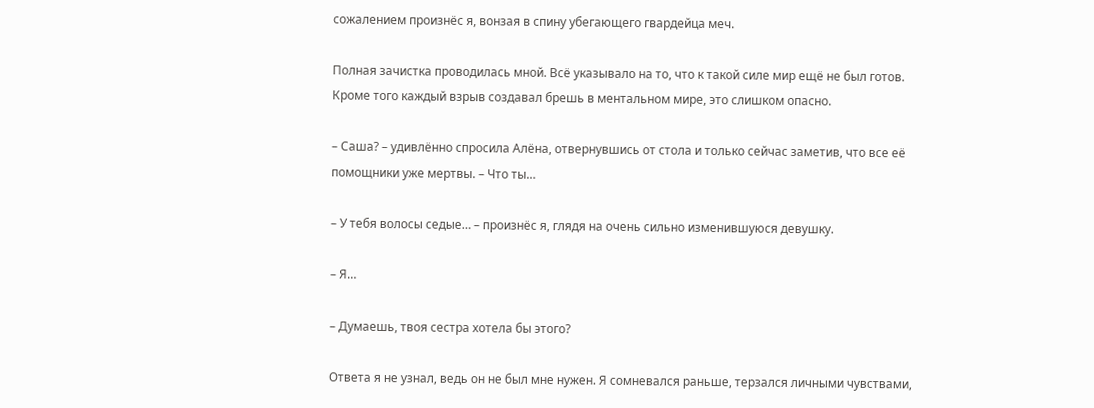сожалением произнёс я, вонзая в спину убегающего гвардейца меч.

Полная зачистка проводилась мной. Всё указывало на то, что к такой силе мир ещё не был готов. Кроме того каждый взрыв создавал брешь в ментальном мире, это слишком опасно.

– Саша? – удивлённо спросила Алёна, отвернувшись от стола и только сейчас заметив, что все её помощники уже мертвы. – Что ты…

– У тебя волосы седые… – произнёс я, глядя на очень сильно изменившуюся девушку.

– Я…

– Думаешь, твоя сестра хотела бы этого?

Ответа я не узнал, ведь он не был мне нужен. Я сомневался раньше, терзался личными чувствами,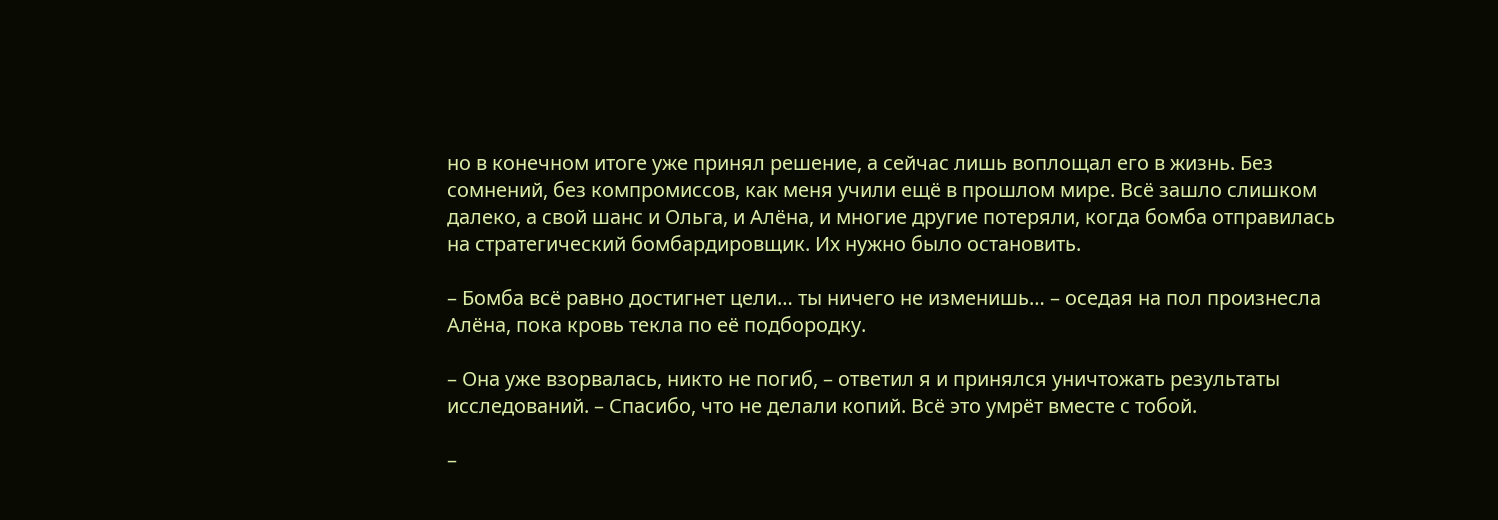но в конечном итоге уже принял решение, а сейчас лишь воплощал его в жизнь. Без сомнений, без компромиссов, как меня учили ещё в прошлом мире. Всё зашло слишком далеко, а свой шанс и Ольга, и Алёна, и многие другие потеряли, когда бомба отправилась на стратегический бомбардировщик. Их нужно было остановить.

– Бомба всё равно достигнет цели… ты ничего не изменишь… – оседая на пол произнесла Алёна, пока кровь текла по её подбородку.

– Она уже взорвалась, никто не погиб, – ответил я и принялся уничтожать результаты исследований. – Спасибо, что не делали копий. Всё это умрёт вместе с тобой.

–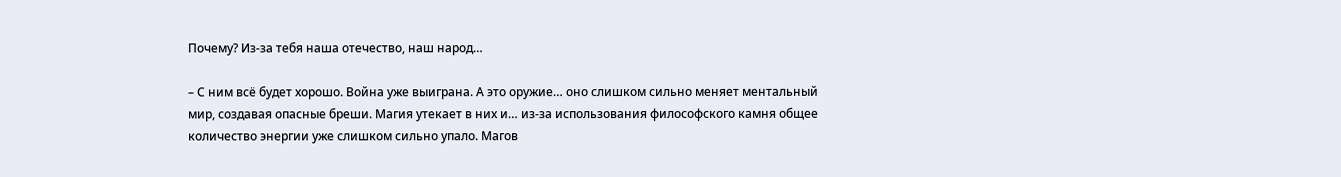Почему? Из-за тебя наша отечество, наш народ…

– С ним всё будет хорошо. Война уже выиграна. А это оружие… оно слишком сильно меняет ментальный мир, создавая опасные бреши. Магия утекает в них и… из-за использования философского камня общее количество энергии уже слишком сильно упало. Магов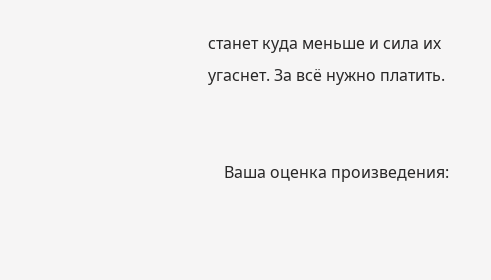станет куда меньше и сила их угаснет. За всё нужно платить.


    Ваша оценка произведения: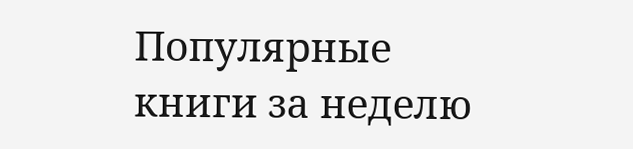Популярные книги за неделю